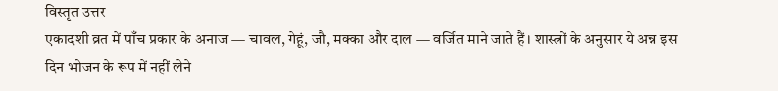विस्तृत उत्तर
एकादशी व्रत में पाँच प्रकार के अनाज — चावल, गेहूं, जौ, मक्का और दाल — वर्जित माने जाते हैं। शास्त्रों के अनुसार ये अन्न इस दिन भोजन के रूप में नहीं लेने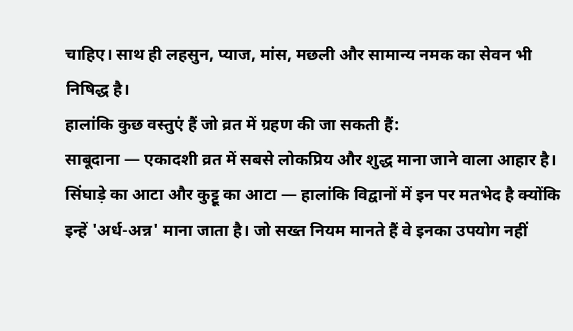चाहिए। साथ ही लहसुन, प्याज, मांस, मछली और सामान्य नमक का सेवन भी निषिद्ध है।
हालांकि कुछ वस्तुएं हैं जो व्रत में ग्रहण की जा सकती हैं:
साबूदाना — एकादशी व्रत में सबसे लोकप्रिय और शुद्ध माना जाने वाला आहार है।
सिंघाड़े का आटा और कुट्टू का आटा — हालांकि विद्वानों में इन पर मतभेद है क्योंकि इन्हें 'अर्ध-अन्न' माना जाता है। जो सख्त नियम मानते हैं वे इनका उपयोग नहीं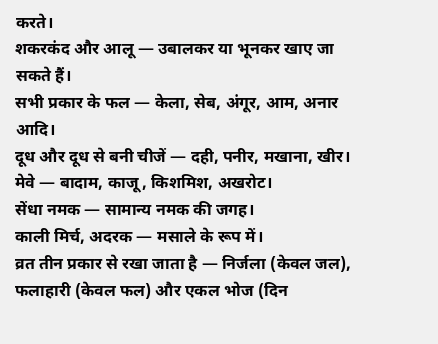करते।
शकरकंद और आलू — उबालकर या भूनकर खाए जा सकते हैं।
सभी प्रकार के फल — केला, सेब, अंगूर, आम, अनार आदि।
दूध और दूध से बनी चीजें — दही, पनीर, मखाना, खीर।
मेवे — बादाम, काजू, किशमिश, अखरोट।
सेंधा नमक — सामान्य नमक की जगह।
काली मिर्च, अदरक — मसाले के रूप में।
व्रत तीन प्रकार से रखा जाता है — निर्जला (केवल जल), फलाहारी (केवल फल) और एकल भोज (दिन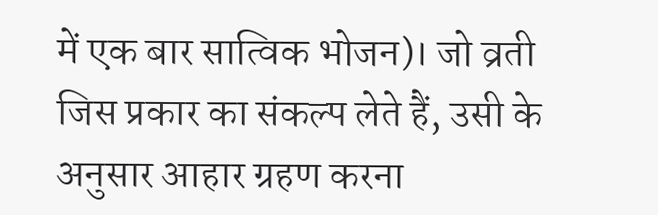में एक बार सात्विक भोजन)। जो व्रती जिस प्रकार का संकल्प लेते हैं, उसी के अनुसार आहार ग्रहण करना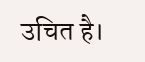उचित है।